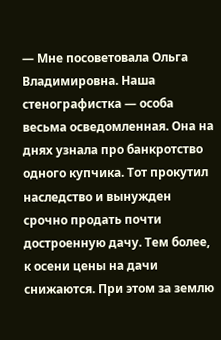— Мне посоветовала Ольга Владимировна. Наша стенографистка — особа весьма осведомленная. Она на днях узнала про банкротство одного купчика. Тот прокутил наследство и вынужден срочно продать почти достроенную дачу. Тем более, к осени цены на дачи снижаются. При этом за землю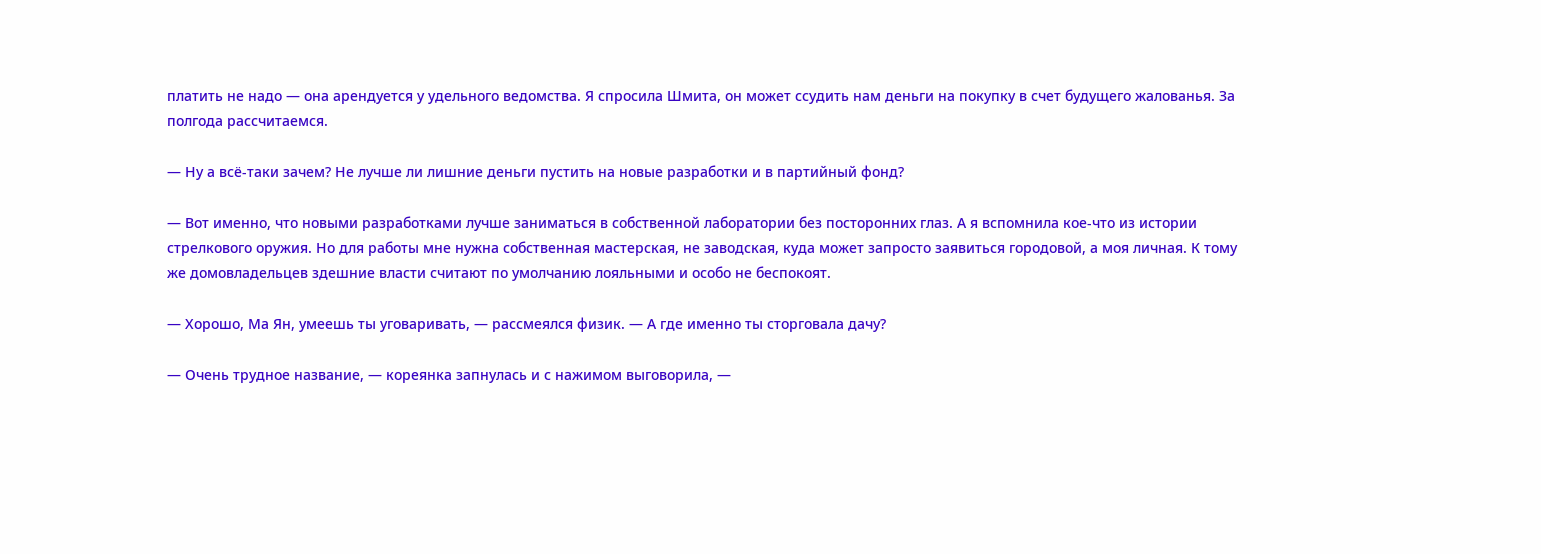платить не надо — она арендуется у удельного ведомства. Я спросила Шмита, он может ссудить нам деньги на покупку в счет будущего жалованья. За полгода рассчитаемся.

— Ну а всё-таки зачем? Не лучше ли лишние деньги пустить на новые разработки и в партийный фонд?

— Вот именно, что новыми разработками лучше заниматься в собственной лаборатории без посторонних глаз. А я вспомнила кое-что из истории стрелкового оружия. Но для работы мне нужна собственная мастерская, не заводская, куда может запросто заявиться городовой, а моя личная. К тому же домовладельцев здешние власти считают по умолчанию лояльными и особо не беспокоят.

— Хорошо, Ма Ян, умеешь ты уговаривать, — рассмеялся физик. — А где именно ты сторговала дачу?

— Очень трудное название, — кореянка запнулась и с нажимом выговорила, —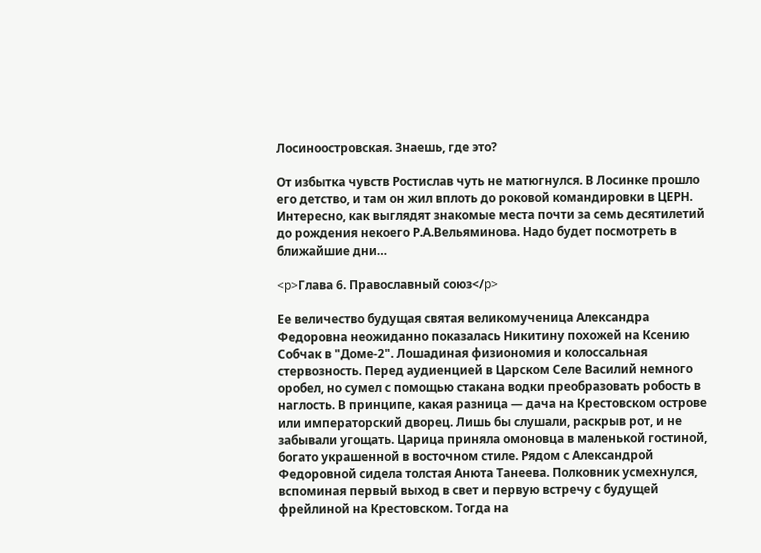Лосиноостровская. Знаешь, где это?

От избытка чувств Ростислав чуть не матюгнулся. В Лосинке прошло его детство, и там он жил вплоть до роковой командировки в ЦЕРН. Интересно, как выглядят знакомые места почти за семь десятилетий до рождения некоего Р.А.Вельяминова. Надо будет посмотреть в ближайшие дни…

<p>Глава 6. Православный союз</p>

Ее величество будущая святая великомученица Александра Федоровна неожиданно показалась Никитину похожей на Ксению Собчак в "Доме-2". Лошадиная физиономия и колоссальная стервозность. Перед аудиенцией в Царском Селе Василий немного оробел, но сумел с помощью стакана водки преобразовать робость в наглость. В принципе, какая разница — дача на Крестовском острове или императорский дворец. Лишь бы слушали, раскрыв рот, и не забывали угощать. Царица приняла омоновца в маленькой гостиной, богато украшенной в восточном стиле. Рядом с Александрой Федоровной сидела толстая Анюта Танеева. Полковник усмехнулся, вспоминая первый выход в свет и первую встречу с будущей фрейлиной на Крестовском. Тогда на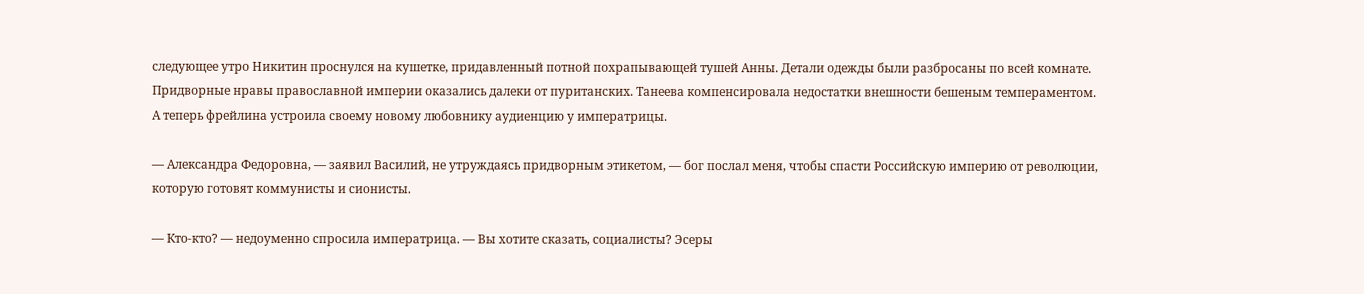следующее утро Никитин проснулся на кушетке, придавленный потной похрапывающей тушей Анны. Детали одежды были разбросаны по всей комнате. Придворные нравы православной империи оказались далеки от пуританских. Танеева компенсировала недостатки внешности бешеным темпераментом. А теперь фрейлина устроила своему новому любовнику аудиенцию у императрицы.

— Александра Федоровна, — заявил Василий, не утруждаясь придворным этикетом, — бог послал меня, чтобы спасти Российскую империю от революции, которую готовят коммунисты и сионисты.

— Кто-кто? — недоуменно спросила императрица. — Вы хотите сказать, социалисты? Эсеры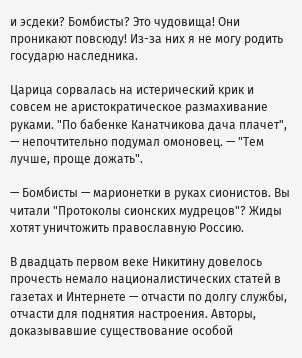и эсдеки? Бомбисты? Это чудовища! Они проникают повсюду! Из-за них я не могу родить государю наследника.

Царица сорвалась на истерический крик и совсем не аристократическое размахивание руками. "По бабенке Канатчикова дача плачет", — непочтительно подумал омоновец. — "Тем лучше, проще дожать".

— Бомбисты — марионетки в руках сионистов. Вы читали "Протоколы сионских мудрецов"? Жиды хотят уничтожить православную Россию.

В двадцать первом веке Никитину довелось прочесть немало националистических статей в газетах и Интернете — отчасти по долгу службы, отчасти для поднятия настроения. Авторы, доказывавшие существование особой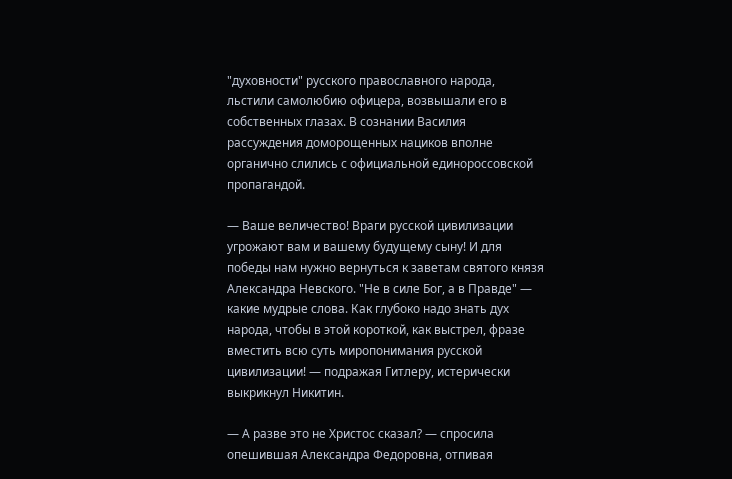"духовности" русского православного народа, льстили самолюбию офицера, возвышали его в собственных глазах. В сознании Василия рассуждения доморощенных нациков вполне органично слились с официальной единороссовской пропагандой.

— Ваше величество! Враги русской цивилизации угрожают вам и вашему будущему сыну! И для победы нам нужно вернуться к заветам святого князя Александра Невского. "Не в силе Бог, а в Правде" — какие мудрые слова. Как глубоко надо знать дух народа, чтобы в этой короткой, как выстрел, фразе вместить всю суть миропонимания русской цивилизации! — подражая Гитлеру, истерически выкрикнул Никитин.

— А разве это не Христос сказал? — спросила опешившая Александра Федоровна, отпивая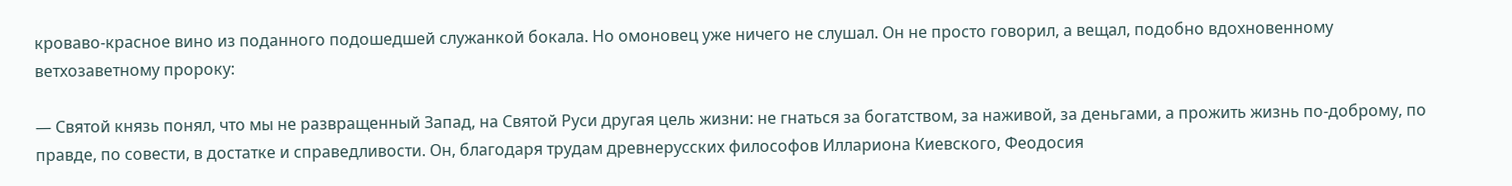кроваво-красное вино из поданного подошедшей служанкой бокала. Но омоновец уже ничего не слушал. Он не просто говорил, а вещал, подобно вдохновенному ветхозаветному пророку:

— Святой князь понял, что мы не развращенный Запад, на Святой Руси другая цель жизни: не гнаться за богатством, за наживой, за деньгами, а прожить жизнь по-доброму, по правде, по совести, в достатке и справедливости. Он, благодаря трудам древнерусских философов Иллариона Киевского, Феодосия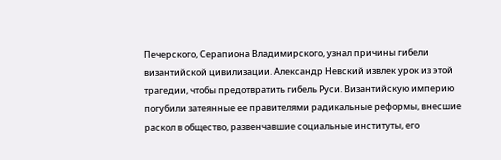Печерского, Серапиона Владимирского, узнал причины гибели византийской цивилизации. Александр Невский извлек урок из этой трагедии, чтобы предотвратить гибель Руси. Византийскую империю погубили затеянные ее правителями радикальные реформы, внесшие раскол в общество, развенчавшие социальные институты, его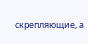скрепляющие, а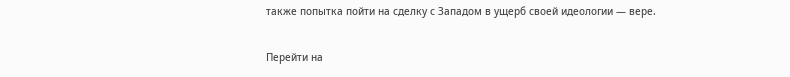также попытка пойти на сделку с Западом в ущерб своей идеологии — вере.

Перейти на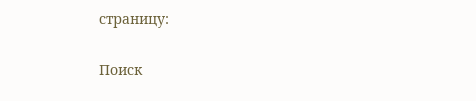страницу:

Поиск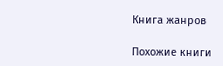Книга жанров

Похожие книги